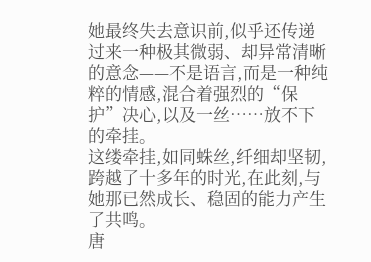她最终失去意识前,似乎还传递过来一种极其微弱、却异常清晰的意念——不是语言,而是一种纯粹的情感,混合着强烈的“保护”决心,以及一丝……放不下的牵挂。
这缕牵挂,如同蛛丝,纤细却坚韧,跨越了十多年的时光,在此刻,与她那已然成长、稳固的能力产生了共鸣。
唐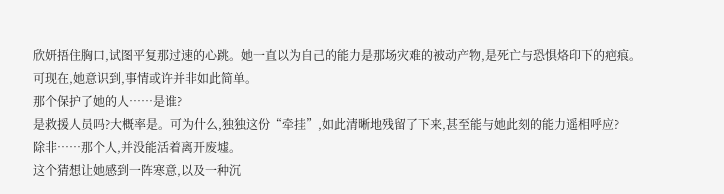欣妍捂住胸口,试图平复那过速的心跳。她一直以为自己的能力是那场灾难的被动产物,是死亡与恐惧烙印下的疤痕。可现在,她意识到,事情或许并非如此简单。
那个保护了她的人……是谁?
是救援人员吗?大概率是。可为什么,独独这份“牵挂”,如此清晰地残留了下来,甚至能与她此刻的能力遥相呼应?
除非……那个人,并没能活着离开废墟。
这个猜想让她感到一阵寒意,以及一种沉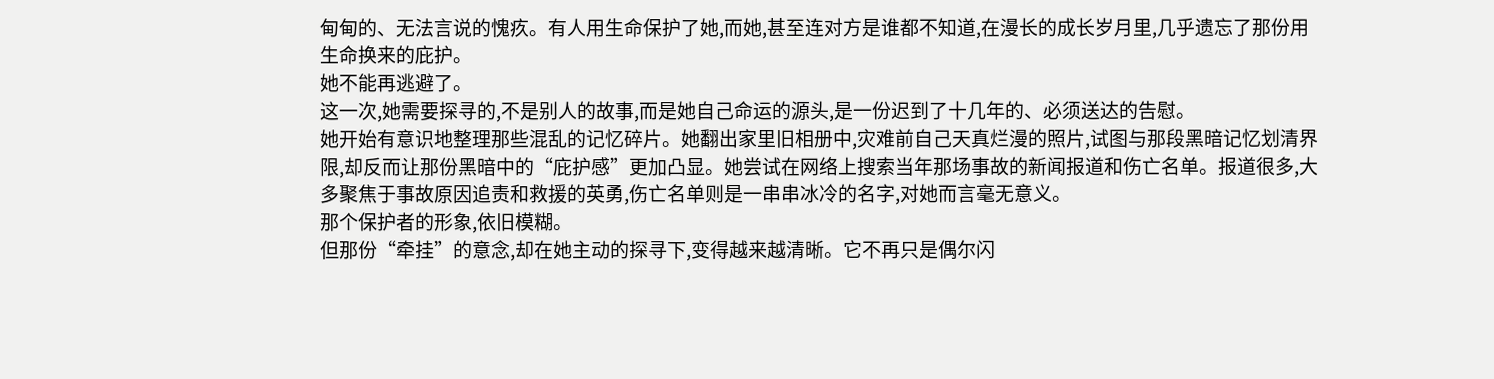甸甸的、无法言说的愧疚。有人用生命保护了她,而她,甚至连对方是谁都不知道,在漫长的成长岁月里,几乎遗忘了那份用生命换来的庇护。
她不能再逃避了。
这一次,她需要探寻的,不是别人的故事,而是她自己命运的源头,是一份迟到了十几年的、必须送达的告慰。
她开始有意识地整理那些混乱的记忆碎片。她翻出家里旧相册中,灾难前自己天真烂漫的照片,试图与那段黑暗记忆划清界限,却反而让那份黑暗中的“庇护感”更加凸显。她尝试在网络上搜索当年那场事故的新闻报道和伤亡名单。报道很多,大多聚焦于事故原因追责和救援的英勇,伤亡名单则是一串串冰冷的名字,对她而言毫无意义。
那个保护者的形象,依旧模糊。
但那份“牵挂”的意念,却在她主动的探寻下,变得越来越清晰。它不再只是偶尔闪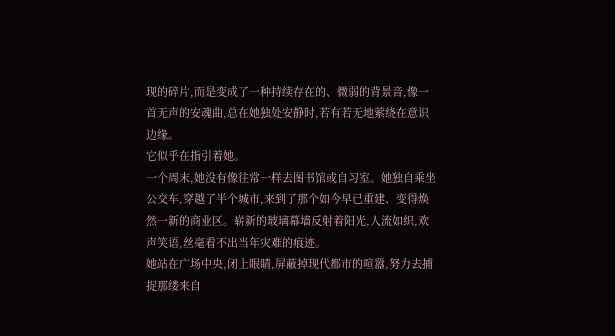现的碎片,而是变成了一种持续存在的、微弱的背景音,像一首无声的安魂曲,总在她独处安静时,若有若无地萦绕在意识边缘。
它似乎在指引着她。
一个周末,她没有像往常一样去图书馆或自习室。她独自乘坐公交车,穿越了半个城市,来到了那个如今早已重建、变得焕然一新的商业区。崭新的玻璃幕墙反射着阳光,人流如织,欢声笑语,丝毫看不出当年灾难的痕迹。
她站在广场中央,闭上眼睛,屏蔽掉现代都市的喧嚣,努力去捕捉那缕来自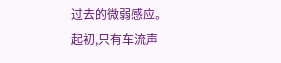过去的微弱感应。
起初,只有车流声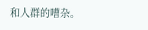和人群的嘈杂。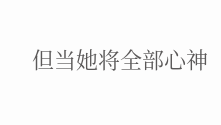但当她将全部心神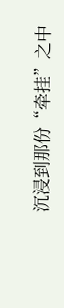沉浸到那份“牵挂”之中